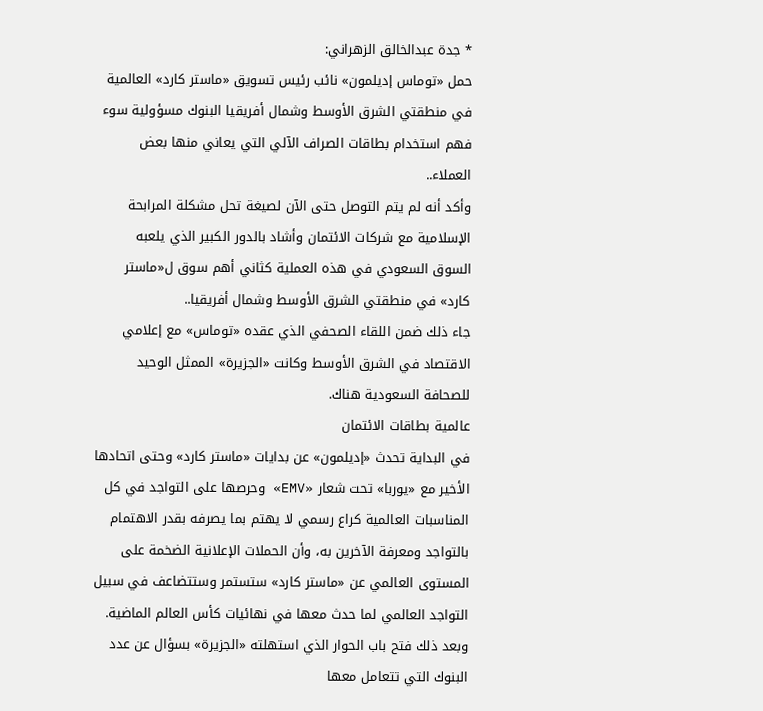* جدة عبدالخالق الزهراني:
حمل «توماس إديلمون» نائب رئيس تسويق «ماستر كارد» العالمية في منطقتي الشرق الأوسط وشمال أفريقيا البنوك مسؤولية سوء فهم استخدام بطاقات الصراف الآلي التي يعاني منها بعض العملاء..
وأكد أنه لم يتم التوصل حتى الآن لصيغة تحل مشكلة المرابحة الإسلامية مع شركات الائتمان وأشاد بالدور الكبير الذي يلعبه السوق السعودي في هذه العملية كثاني أهم سوق ل«ماستر كارد» في منطقتي الشرق الأوسط وشمال أفريقيا..
جاء ذلك ضمن اللقاء الصحفي الذي عقده «توماس» مع إعلامي الاقتصاد في الشرق الأوسط وكانت «الجزيرة» الممثل الوحيد للصحافة السعودية هناك.
عالمية بطاقات الائتمان
في البداية تحدث «إديلمون» عن بدايات «ماستر كارد» وحتى اتحادها الأخير مع «يوربا» تحت شعار «EMV» وحرصها على التواجد في كل المناسبات العالمية كراع رسمي لا يهتم بما يصرفه بقدر الاهتمام بالتواجد ومعرفة الآخرين به، وأن الحملات الإعلانية الضخمة على المستوى العالمي عن «ماستر كارد» ستستمر وستتضاعف في سبيل التواجد العالمي لما حدث معها في نهائيات كأس العالم الماضية.
وبعد ذلك فتح باب الحوار الذي استهلته «الجزيرة» بسؤال عن عدد البنوك التي تتعامل معها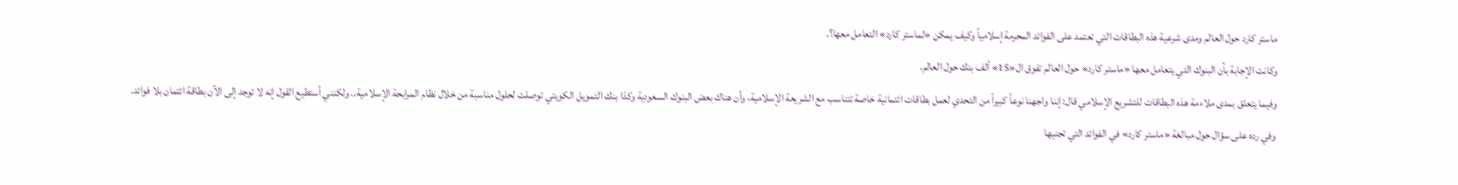ماستر كارد حول العالم ومدى شرعية هذه البطاقات التي تعتمد على الفوائد المحرمة إسلامياً وكيف يمكن «لماستر كارد» التعامل معها؟.
وكانت الإجابة بأن البنوك التي يتعامل معها «ماستر كارد» حول العالم تفوق ال«15» ألف بنك حول العالم.
وفيما يتعلق بمدى ملاءمة هذه البطاقات للتشريع الإسلامي قال: إننا واجهنا نوعاً كبيراً من التحدي لعمل بطاقات ائتمانية خاصة تتناسب مع الشريعة الإسلامية، وأن هناك بعض البنوك السعودية وكذا بنك التمويل الكويتي توصلت لحلول مناسبة من خلال نظام المرابحة الإسلامية.. ولكنني أستطيع القول إنه لا توجد إلى الآن بطاقة ائتمان بلا فوائد.
وفي رده على سؤال حول مبالغة «ماستر كارد» في الفوائد التي تجنيها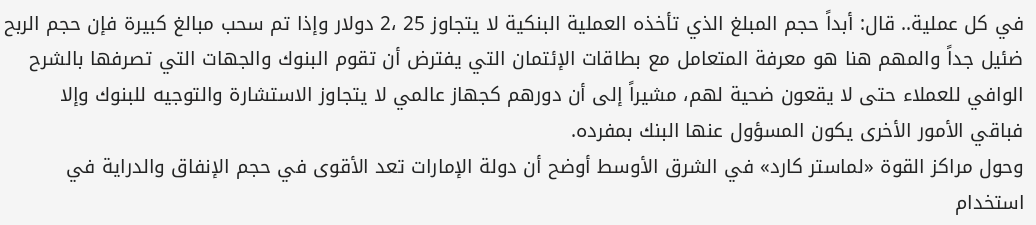في كل عملية.. قال: أبداً حجم المبلغ الذي تأخذه العملية البنكية لا يتجاوز 25 ،2 دولار وإذا تم سحب مبالغ كبيرة فإن حجم الربح ضئيل جداً والمهم هنا هو معرفة المتعامل مع بطاقات الإئتمان التي يفترض أن تقوم البنوك والجهات التي تصرفها بالشرح الوافي للعملاء حتى لا يقعون ضحية لهم، مشيراً إلى أن دورهم كجهاز عالمي لا يتجاوز الاستشارة والتوجيه للبنوك وإلا فباقي الأمور الأخرى يكون المسؤول عنها البنك بمفرده.
وحول مراكز القوة «لماستر كارد» في الشرق الأوسط أوضح أن دولة الإمارات تعد الأقوى في حجم الإنفاق والدراية في استخدام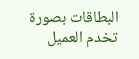البطاقات بصورة تخدم العميل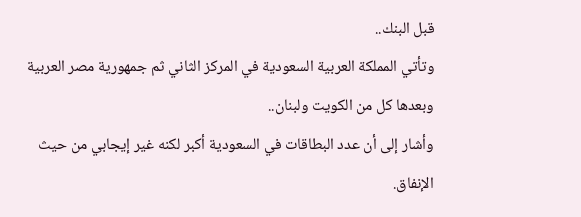قبل البنك..
وتأتي المملكة العربية السعودية في المركز الثاني ثم جمهورية مصر العربية وبعدها كل من الكويت ولبنان..
وأشار إلى أن عدد البطاقات في السعودية أكبر لكنه غير إيجابي من حيث الإنفاق.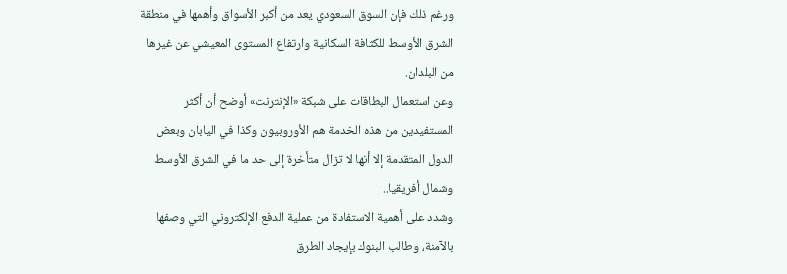ورغم ذلك فإن السوق السعودي يعد من أكبر الأسواق وأهمها في منطقة الشرق الأوسط للكثافة السكانية وارتفاع المستوى المعيشي عن غيرها من البلدان.
وعن استعمال البطاقات على شبكة «الإنترنت» أوضح أن أكثر المستفيدين من هذه الخدمة هم الأوروبيون وكذا في اليابان وبعض الدول المتقدمة إلا أنها لا تزال متأخرة إلى حد ما في الشرق الأوسط وشمال أفريقيا..
وشدد على أهمية الاستفادة من عملية الدفع الإلكتروني التي وصفها بالآمنة، وطالب البنوك بإيجاد الطرق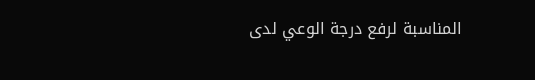المناسبة لرفع درجة الوعي لدى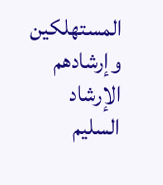المستهلكين وإرشادهم الإرشاد السليم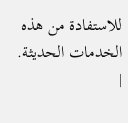للاستفادة من هذه الخدمات الحديثة.
|